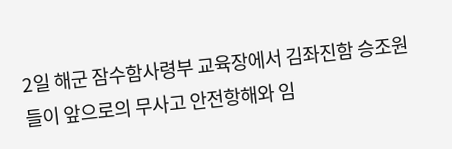2일 해군 잠수함사령부 교육장에서 김좌진함 승조원들이 앞으로의 무사고 안전항해와 임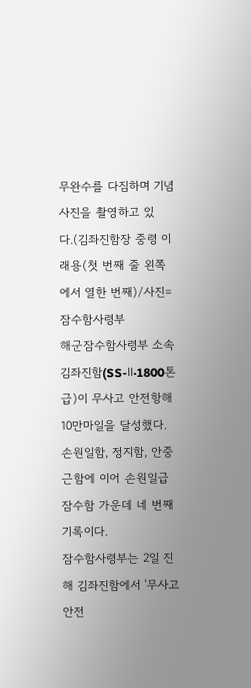무완수를 다짐하며 기념사진을 촬영하고 있다.(김좌진함장 중령 이래용(첫 번째 줄 왼쪽에서 열한 번째)/사진=잠수함사령부
해군잠수함사령부 소속 김좌진함(SS-Ⅱ·1800톤급)이 무사고 안전항해 10만마일을 달성했다. 손원일함, 정지함, 안중근함에 이어 손원일급 잠수함 가운데 네 번째 기록이다.
잠수함사령부는 2일 진해 김좌진함에서 '무사고 안전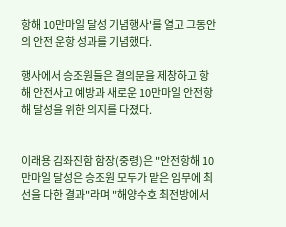항해 10만마일 달성 기념행사'를 열고 그동안의 안전 운항 성과를 기념했다.

행사에서 승조원들은 결의문을 제창하고 항해 안전사고 예방과 새로운 10만마일 안전항해 달성을 위한 의지를 다졌다.


이래용 김좌진함 함장(중령)은 "안전항해 10만마일 달성은 승조원 모두가 맡은 임무에 최선을 다한 결과"라며 "해양수호 최전방에서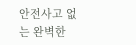안전사고 없는 완벽한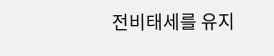전비태세를 유지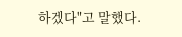하겠다"고 말했다.